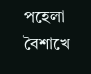পহেলা বৈশাখে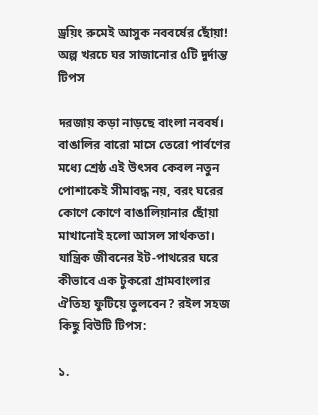ড্রয়িং রুমেই আসুক নববর্ষের ছোঁয়া! অল্প খরচে ঘর সাজানোর ৫টি দুর্দান্ত টিপস

দরজায় কড়া নাড়ছে বাংলা নববর্ষ। বাঙালির বারো মাসে তেরো পার্বণের মধ্যে শ্রেষ্ঠ এই উৎসব কেবল নতুন পোশাকেই সীমাবদ্ধ নয়, বরং ঘরের কোণে কোণে বাঙালিয়ানার ছোঁয়া মাখানোই হলো আসল সার্থকতা। যান্ত্রিক জীবনের ইট-পাথরের ঘরে কীভাবে এক টুকরো গ্রামবাংলার ঐতিহ্য ফুটিয়ে তুলবেন? রইল সহজ কিছু বিউটি টিপস:

১.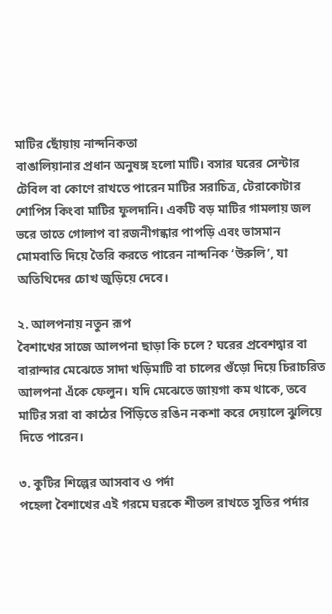মাটির ছোঁয়ায় নান্দনিকতা
বাঙালিয়ানার প্রধান অনুষঙ্গ হলো মাটি। বসার ঘরের সেন্টার টেবিল বা কোণে রাখতে পারেন মাটির সরাচিত্র, টেরাকোটার শোপিস কিংবা মাটির ফুলদানি। একটি বড় মাটির গামলায় জল ভরে তাতে গোলাপ বা রজনীগন্ধার পাপড়ি এবং ভাসমান মোমবাতি দিয়ে তৈরি করতে পারেন নান্দনিক ‘উরুলি’, যা অতিথিদের চোখ জুড়িয়ে দেবে।

২. আলপনায় নতুন রূপ
বৈশাখের সাজে আলপনা ছাড়া কি চলে? ঘরের প্রবেশদ্বার বা বারান্দার মেঝেতে সাদা খড়িমাটি বা চালের গুঁড়ো দিয়ে চিরাচরিত আলপনা এঁকে ফেলুন। যদি মেঝেতে জায়গা কম থাকে, তবে মাটির সরা বা কাঠের পিঁড়িতে রঙিন নকশা করে দেয়ালে ঝুলিয়ে দিতে পারেন।

৩. কুটির শিল্পের আসবাব ও পর্দা
পহেলা বৈশাখের এই গরমে ঘরকে শীতল রাখতে সুতির পর্দার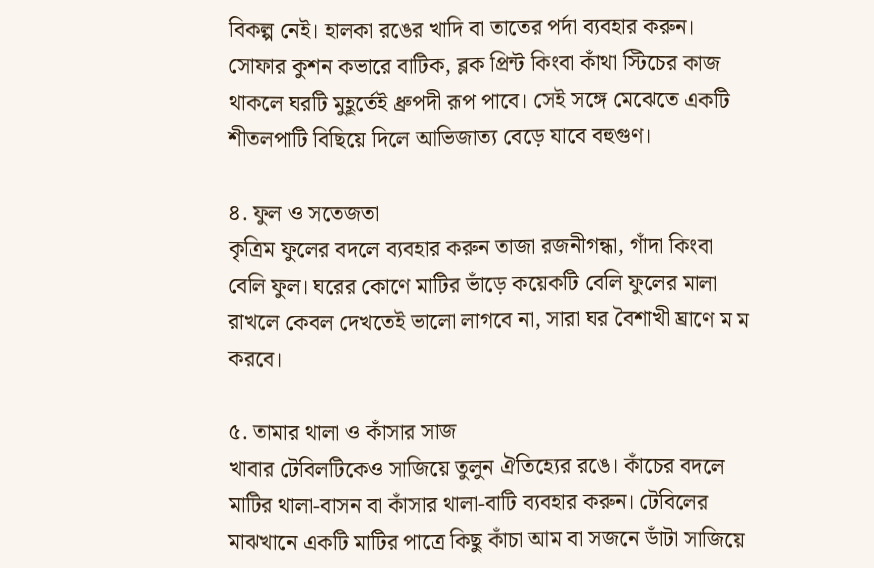বিকল্প নেই। হালকা রঙের খাদি বা তাতের পর্দা ব্যবহার করুন। সোফার কুশন কভারে বাটিক, ব্লক প্রিন্ট কিংবা কাঁথা স্টিচের কাজ থাকলে ঘরটি মুহূর্তেই ধ্রুপদী রূপ পাবে। সেই সঙ্গে মেঝেতে একটি শীতলপাটি বিছিয়ে দিলে আভিজাত্য বেড়ে যাবে বহুগুণ।

৪. ফুল ও সতেজতা
কৃত্রিম ফুলের বদলে ব্যবহার করুন তাজা রজনীগন্ধা, গাঁদা কিংবা বেলি ফুল। ঘরের কোণে মাটির ভাঁড়ে কয়েকটি বেলি ফুলের মালা রাখলে কেবল দেখতেই ভালো লাগবে না, সারা ঘর বৈশাখী ঘ্রাণে ম ম করবে।

৫. তামার থালা ও কাঁসার সাজ
খাবার টেবিলটিকেও সাজিয়ে তুলুন ঐতিহ্যের রঙে। কাঁচের বদলে মাটির থালা-বাসন বা কাঁসার থালা-বাটি ব্যবহার করুন। টেবিলের মাঝখানে একটি মাটির পাত্রে কিছু কাঁচা আম বা সজনে ডাঁটা সাজিয়ে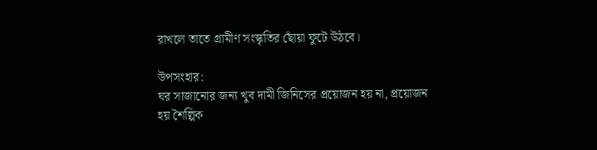রাখলে তাতে গ্রামীণ সংস্কৃতির ছোঁয়া ফুটে উঠবে।

উপসংহার:
ঘর সাজানোর জন্য খুব দামী জিনিসের প্রয়োজন হয় না, প্রয়োজন হয় শৈল্পিক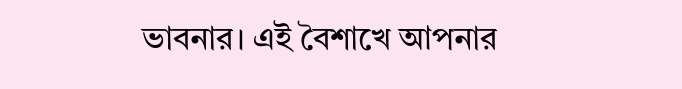ভাবনার। এই বৈশাখে আপনার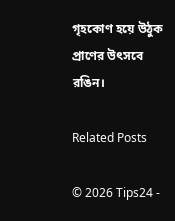গৃহকোণ হয়ে উঠুক প্রাণের উৎসবে রঙিন।

Related Posts

© 2026 Tips24 -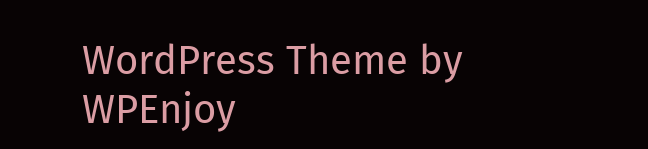WordPress Theme by WPEnjoy